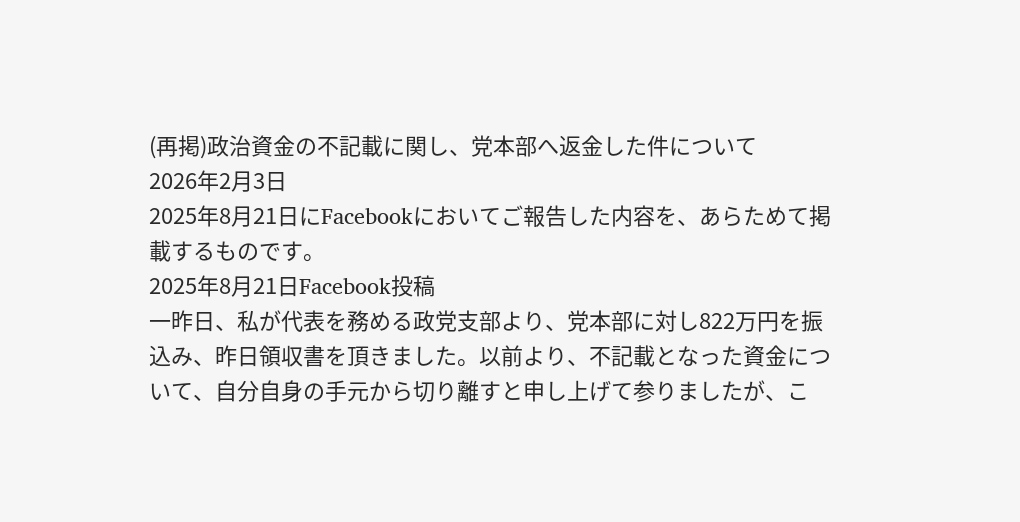(再掲)政治資金の不記載に関し、党本部へ返金した件について
2026年2月3日
2025年8月21日にFacebookにおいてご報告した内容を、あらためて掲載するものです。
2025年8月21日Facebook投稿
一昨日、私が代表を務める政党支部より、党本部に対し822万円を振込み、昨日領収書を頂きました。以前より、不記載となった資金について、自分自身の手元から切り離すと申し上げて参りましたが、こ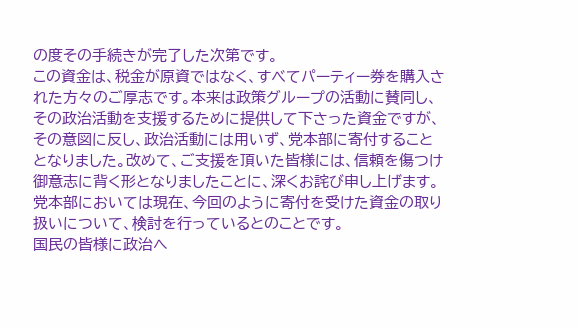の度その手続きが完了した次第です。
この資金は、税金が原資ではなく、すべてパーティー券を購入された方々のご厚志です。本来は政策グループの活動に賛同し、その政治活動を支援するために提供して下さった資金ですが、その意図に反し、政治活動には用いず、党本部に寄付することとなりました。改めて、ご支援を頂いた皆様には、信頼を傷つけ御意志に背く形となりましたことに、深くお詫び申し上げます。
党本部においては現在、今回のように寄付を受けた資金の取り扱いについて、検討を行っているとのことです。
国民の皆様に政治へ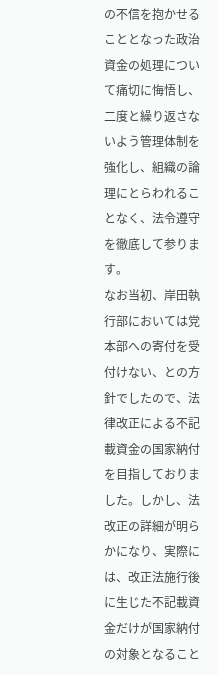の不信を抱かせることとなった政治資金の処理について痛切に悔悟し、二度と繰り返さないよう管理体制を強化し、組織の論理にとらわれることなく、法令遵守を徹底して参ります。
なお当初、岸田執行部においては党本部への寄付を受付けない、との方針でしたので、法律改正による不記載資金の国家納付を目指しておりました。しかし、法改正の詳細が明らかになり、実際には、改正法施行後に生じた不記載資金だけが国家納付の対象となること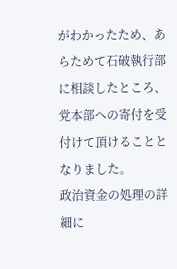がわかったため、あらためて石破執行部に相談したところ、党本部への寄付を受付けて頂けることとなりました。
政治資金の処理の詳細に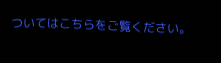ついてはこちらをご覧ください。